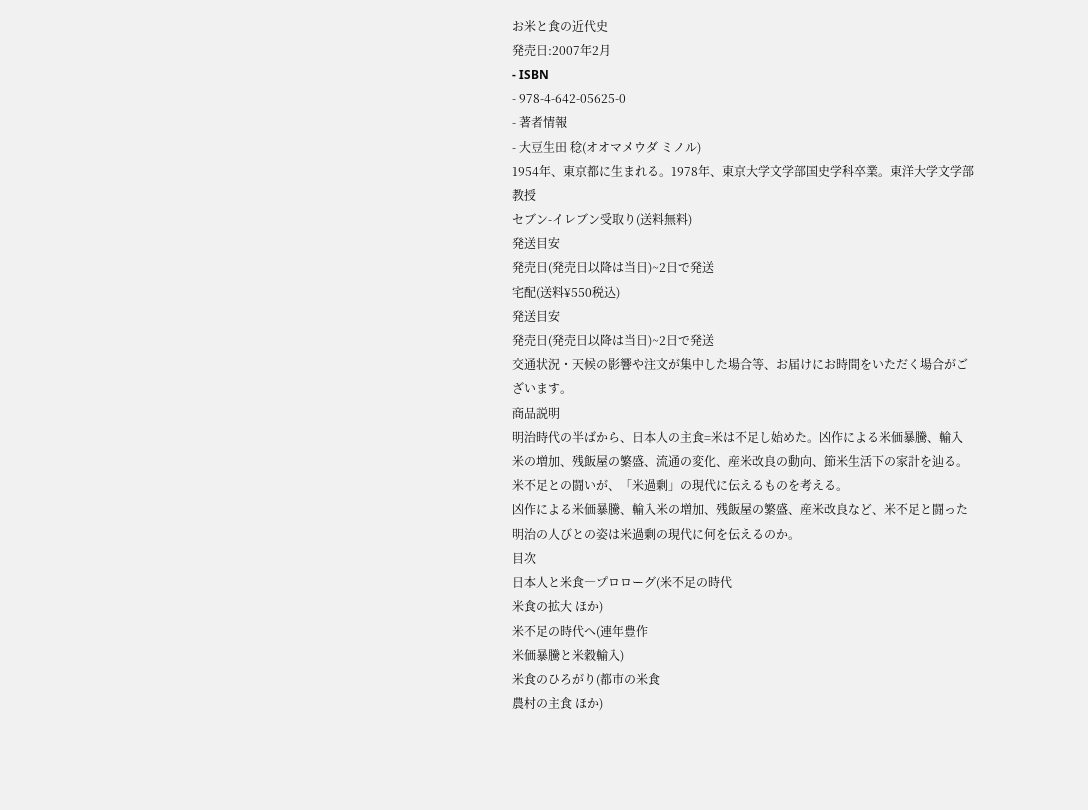お米と食の近代史
発売日:2007年2月
- ISBN
- 978-4-642-05625-0
- 著者情報
- 大豆生田 稔(オオマメウダ ミノル)
1954年、東京都に生まれる。1978年、東京大学文学部国史学科卒業。東洋大学文学部教授
セブン-イレブン受取り(送料無料)
発送目安
発売日(発売日以降は当日)~2日で発送
宅配(送料¥550税込)
発送目安
発売日(発売日以降は当日)~2日で発送
交通状況・天候の影響や注文が集中した場合等、お届けにお時間をいただく場合がございます。
商品説明
明治時代の半ばから、日本人の主食=米は不足し始めた。凶作による米価暴騰、輸入米の増加、残飯屋の繁盛、流通の変化、産米改良の動向、節米生活下の家計を辿る。米不足との闘いが、「米過剰」の現代に伝えるものを考える。
凶作による米価暴騰、輸入米の増加、残飯屋の繁盛、産米改良など、米不足と闘った明治の人びとの姿は米過剰の現代に何を伝えるのか。
目次
日本人と米食―プロローグ(米不足の時代
米食の拡大 ほか)
米不足の時代へ(連年豊作
米価暴騰と米穀輸入)
米食のひろがり(都市の米食
農村の主食 ほか)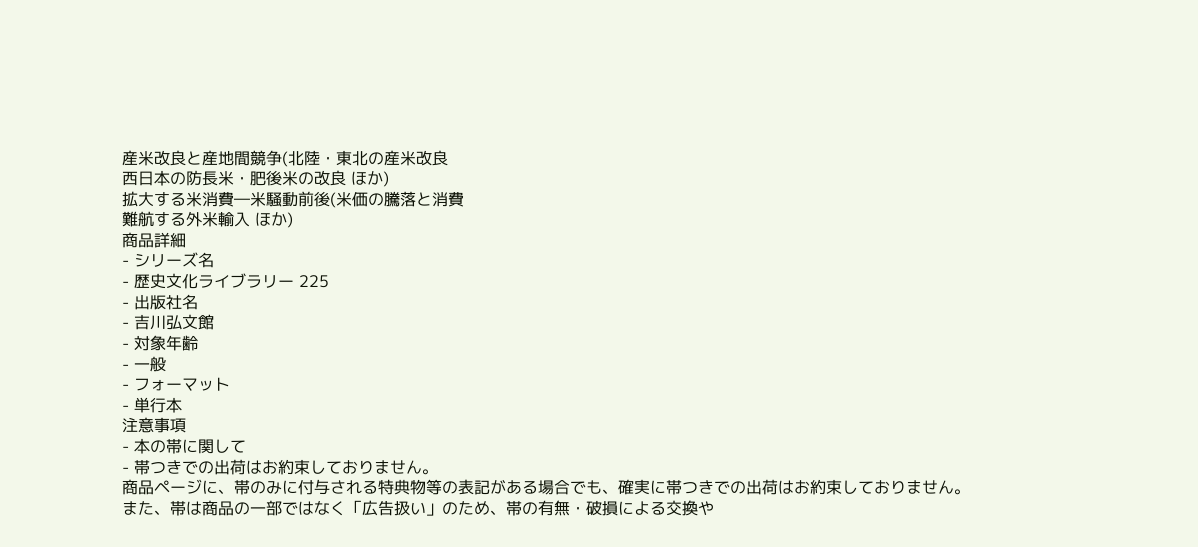産米改良と産地間競争(北陸・東北の産米改良
西日本の防長米・肥後米の改良 ほか)
拡大する米消費―米騒動前後(米価の騰落と消費
難航する外米輸入 ほか)
商品詳細
- シリーズ名
- 歴史文化ライブラリー 225
- 出版社名
- 吉川弘文館
- 対象年齢
- 一般
- フォーマット
- 単行本
注意事項
- 本の帯に関して
- 帯つきでの出荷はお約束しておりません。
商品ページに、帯のみに付与される特典物等の表記がある場合でも、確実に帯つきでの出荷はお約束しておりません。
また、帯は商品の一部ではなく「広告扱い」のため、帯の有無・破損による交換や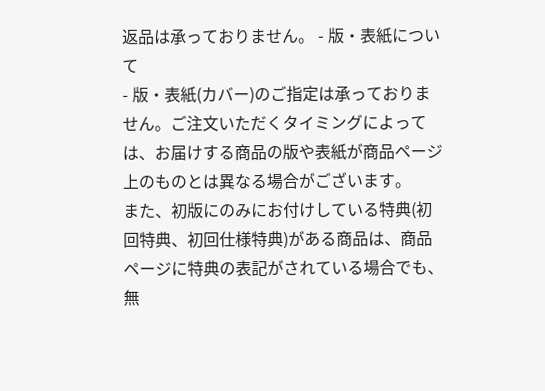返品は承っておりません。 - 版・表紙について
- 版・表紙(カバー)のご指定は承っておりません。ご注文いただくタイミングによっては、お届けする商品の版や表紙が商品ページ上のものとは異なる場合がございます。
また、初版にのみにお付けしている特典(初回特典、初回仕様特典)がある商品は、商品ページに特典の表記がされている場合でも、無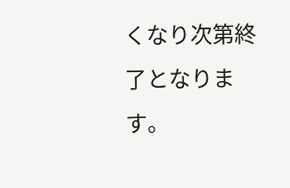くなり次第終了となります。